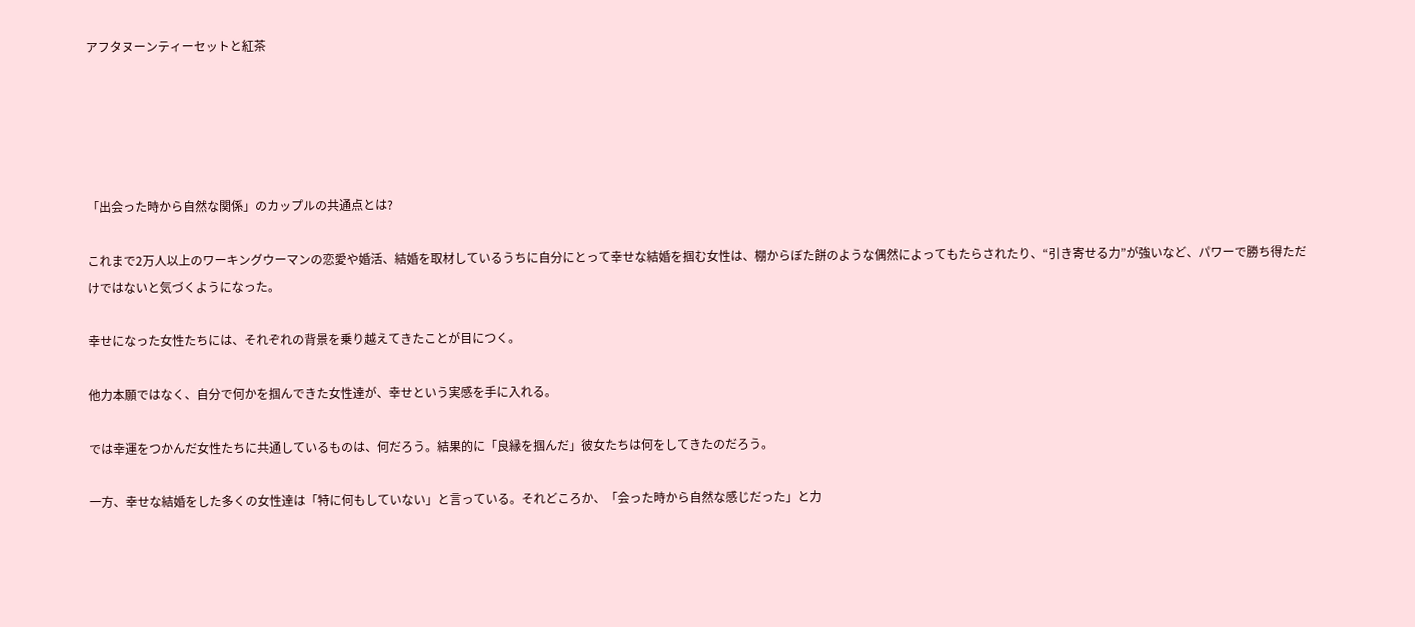アフタヌーンティーセットと紅茶





「出会った時から自然な関係」のカップルの共通点とは?

これまで2万人以上のワーキングウーマンの恋愛や婚活、結婚を取材しているうちに自分にとって幸せな結婚を掴む女性は、棚からぼた餅のような偶然によってもたらされたり、“引き寄せる力”が強いなど、パワーで勝ち得ただけではないと気づくようになった。

幸せになった女性たちには、それぞれの背景を乗り越えてきたことが目につく。

他力本願ではなく、自分で何かを掴んできた女性達が、幸せという実感を手に入れる。

では幸運をつかんだ女性たちに共通しているものは、何だろう。結果的に「良縁を掴んだ」彼女たちは何をしてきたのだろう。

一方、幸せな結婚をした多くの女性達は「特に何もしていない」と言っている。それどころか、「会った時から自然な感じだった」と力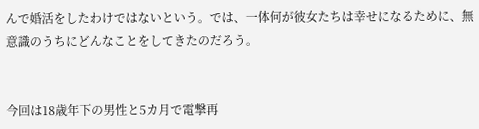んで婚活をしたわけではないという。では、一体何が彼女たちは幸せになるために、無意識のうちにどんなことをしてきたのだろう。


今回は18歳年下の男性と5カ月で電撃再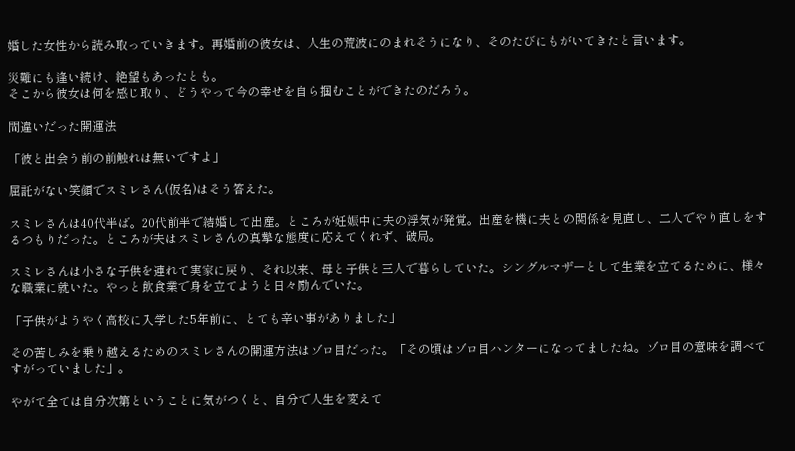婚した女性から読み取っていきます。再婚前の彼女は、人生の荒波にのまれそうになり、そのたびにもがいてきたと言います。

災難にも逢い続け、絶望もあったとも。
そこから彼女は何を感じ取り、どうやって今の幸せを自ら掴むことができたのだろう。

間違いだった開運法

「彼と出会う前の前触れは無いですよ」

屈託がない笑顔でスミレさん(仮名)はそう答えた。

スミレさんは40代半ば。20代前半で結婚して出産。ところが妊娠中に夫の浮気が発覚。出産を機に夫との関係を見直し、二人でやり直しをするつもりだった。ところが夫はスミレさんの真摯な態度に応えてくれず、破局。

スミレさんは小さな子供を連れて実家に戻り、それ以来、母と子供と三人で暮らしていた。シングルマザーとして生業を立てるために、様々な職業に就いた。やっと飲食業で身を立てようと日々励んでいた。

「子供がようやく高校に入学した5年前に、とても辛い事がありました」

その苦しみを乗り越えるためのスミレさんの開運方法はゾロ目だった。「その頃はゾロ目ハンターになってましたね。ゾロ目の意味を調べてすがっていました」。

やがて全ては自分次第ということに気がつくと、自分で人生を変えて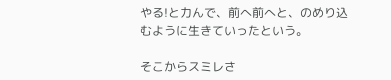やる!と力んで、前へ前へと、のめり込むように生きていったという。

そこからスミレさ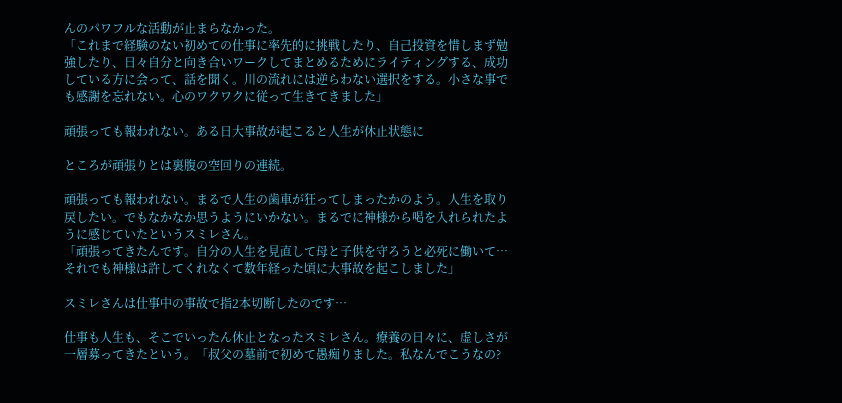んのパワフルな活動が止まらなかった。
「これまで経験のない初めての仕事に率先的に挑戦したり、自己投資を惜しまず勉強したり、日々自分と向き合いワークしてまとめるためにライティングする、成功している方に会って、話を聞く。川の流れには逆らわない選択をする。小さな事でも感謝を忘れない。心のワクワクに従って生きてきました」

頑張っても報われない。ある日大事故が起こると人生が休止状態に

ところが頑張りとは裏腹の空回りの連続。

頑張っても報われない。まるで人生の歯車が狂ってしまったかのよう。人生を取り戻したい。でもなかなか思うようにいかない。まるでに神様から喝を入れられたように感じていたというスミレさん。
「頑張ってきたんです。自分の人生を見直して母と子供を守ろうと必死に働いて…それでも神様は許してくれなくて数年経った頃に大事故を起こしました」

スミレさんは仕事中の事故で指2本切断したのです…

仕事も人生も、そこでいったん休止となったスミレさん。療養の日々に、虚しさが一層募ってきたという。「叔父の墓前で初めて愚痴りました。私なんでこうなの?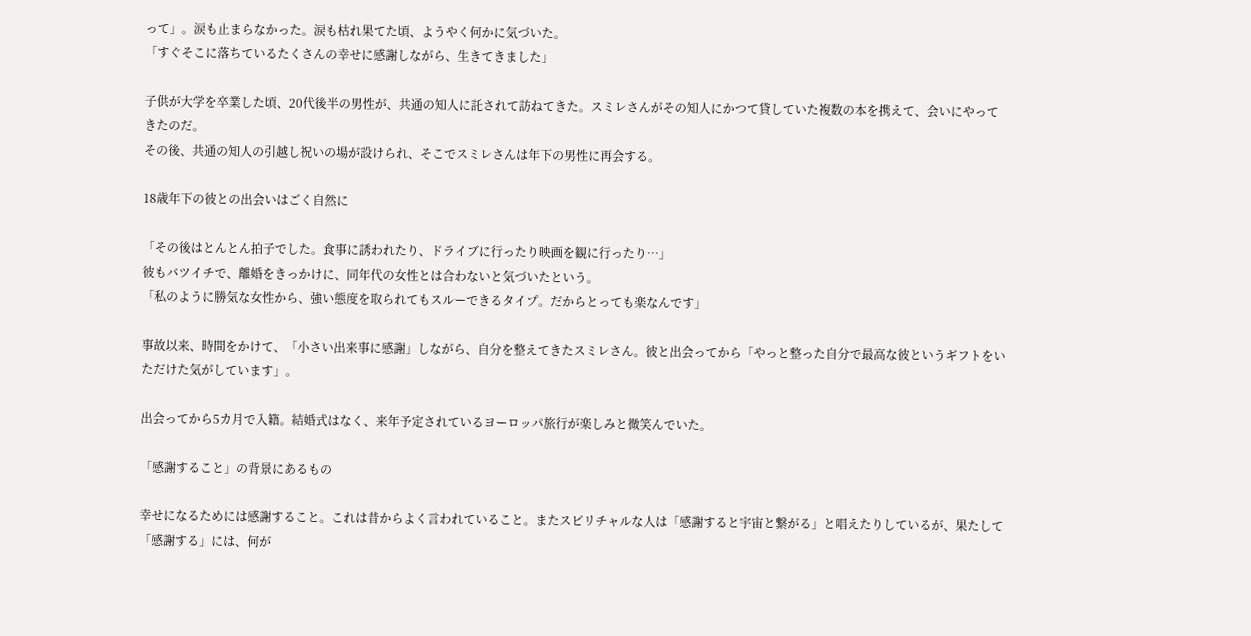って」。涙も止まらなかった。涙も枯れ果てた頃、ようやく何かに気づいた。
「すぐそこに落ちているたくさんの幸せに感謝しながら、生きてきました」

子供が大学を卒業した頃、20代後半の男性が、共通の知人に託されて訪ねてきた。スミレさんがその知人にかつて貸していた複数の本を携えて、会いにやってきたのだ。
その後、共通の知人の引越し祝いの場が設けられ、そこでスミレさんは年下の男性に再会する。

18歳年下の彼との出会いはごく自然に

「その後はとんとん拍子でした。食事に誘われたり、ドライブに行ったり映画を観に行ったり…」
彼もバツイチで、離婚をきっかけに、同年代の女性とは合わないと気づいたという。
「私のように勝気な女性から、強い態度を取られてもスルーできるタイプ。だからとっても楽なんです」

事故以来、時間をかけて、「小さい出来事に感謝」しながら、自分を整えてきたスミレさん。彼と出会ってから「やっと整った自分で最高な彼というギフトをいただけた気がしています」。

出会ってから5カ月で入籍。結婚式はなく、来年予定されているヨーロッパ旅行が楽しみと微笑んでいた。

「感謝すること」の背景にあるもの

幸せになるためには感謝すること。これは昔からよく言われていること。またスピリチャルな人は「感謝すると宇宙と繋がる」と唱えたりしているが、果たして「感謝する」には、何が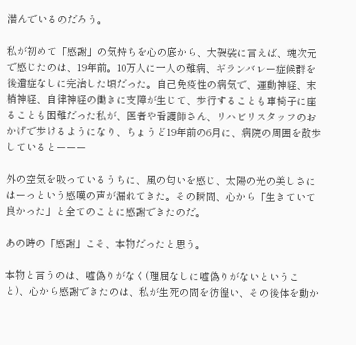潜んでいるのだろう。

私が初めて「感謝」の気持ちを心の底から、大袈裟に言えば、魂次元で感じたのは、19年前。10万人に一人の難病、ギランバレー症候群を後遺症なしに完治した頃だった。自己免疫性の病気で、運動神経、末梢神経、自律神経の働きに支障が生じて、歩行することも車椅子に座ることも困難だった私が、医者や看護師さん、リハビリスタッフのおかげで歩けるようになり、ちょうど19年前の6月に、病院の周囲を散歩しているとーーー

外の空気を吸っているうちに、風の匂いを感じ、太陽の光の美しさにはーっという感嘆の声が漏れてきた。その瞬間、心から「生きていて良かった」と全てのことに感謝できたのだ。

あの時の「感謝」こそ、本物だったと思う。

本物と言うのは、嘘偽りがなく(理屈なしに嘘偽りがないということ)、心から感謝できたのは、私が生死の間を彷徨い、その後体を動か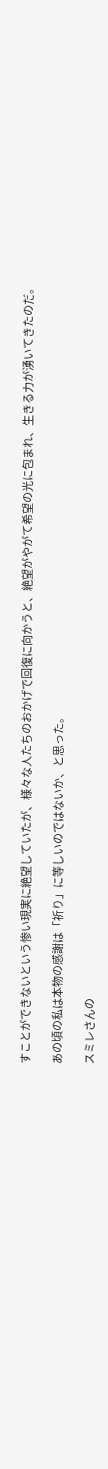すことができないという惨い現実に絶望していたが、様々な人たちのおかげで回復に向かうと、絶望がやがて希望の光に包まれ、生きる力が湧いてきたのだ。

あの頃の私は本物の感謝は「祈り」に等しいのではないか、と思った。

スミレさんの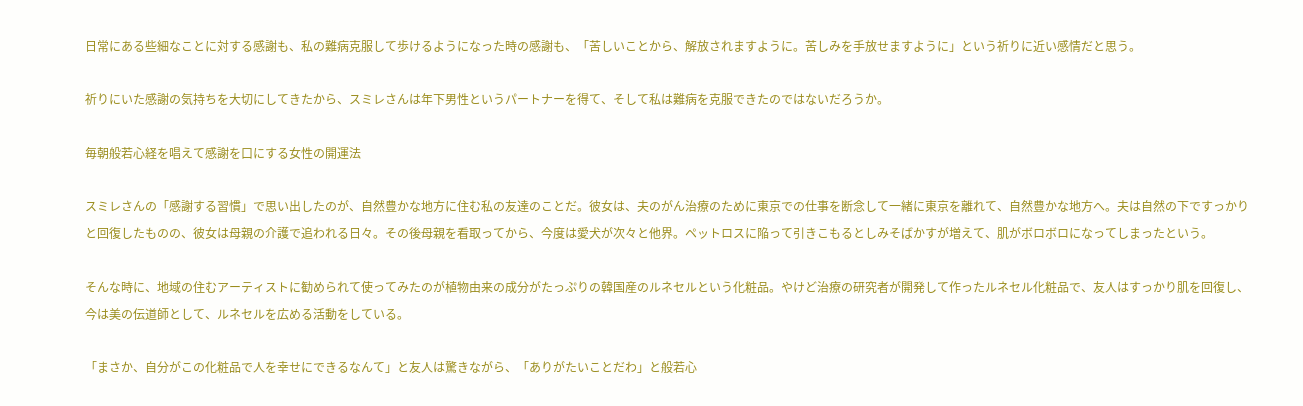日常にある些細なことに対する感謝も、私の難病克服して歩けるようになった時の感謝も、「苦しいことから、解放されますように。苦しみを手放せますように」という祈りに近い感情だと思う。

祈りにいた感謝の気持ちを大切にしてきたから、スミレさんは年下男性というパートナーを得て、そして私は難病を克服できたのではないだろうか。

毎朝般若心経を唱えて感謝を口にする女性の開運法

スミレさんの「感謝する習慣」で思い出したのが、自然豊かな地方に住む私の友達のことだ。彼女は、夫のがん治療のために東京での仕事を断念して一緒に東京を離れて、自然豊かな地方へ。夫は自然の下ですっかりと回復したものの、彼女は母親の介護で追われる日々。その後母親を看取ってから、今度は愛犬が次々と他界。ペットロスに陥って引きこもるとしみそばかすが増えて、肌がボロボロになってしまったという。

そんな時に、地域の住むアーティストに勧められて使ってみたのが植物由来の成分がたっぷりの韓国産のルネセルという化粧品。やけど治療の研究者が開発して作ったルネセル化粧品で、友人はすっかり肌を回復し、今は美の伝道師として、ルネセルを広める活動をしている。

「まさか、自分がこの化粧品で人を幸せにできるなんて」と友人は驚きながら、「ありがたいことだわ」と般若心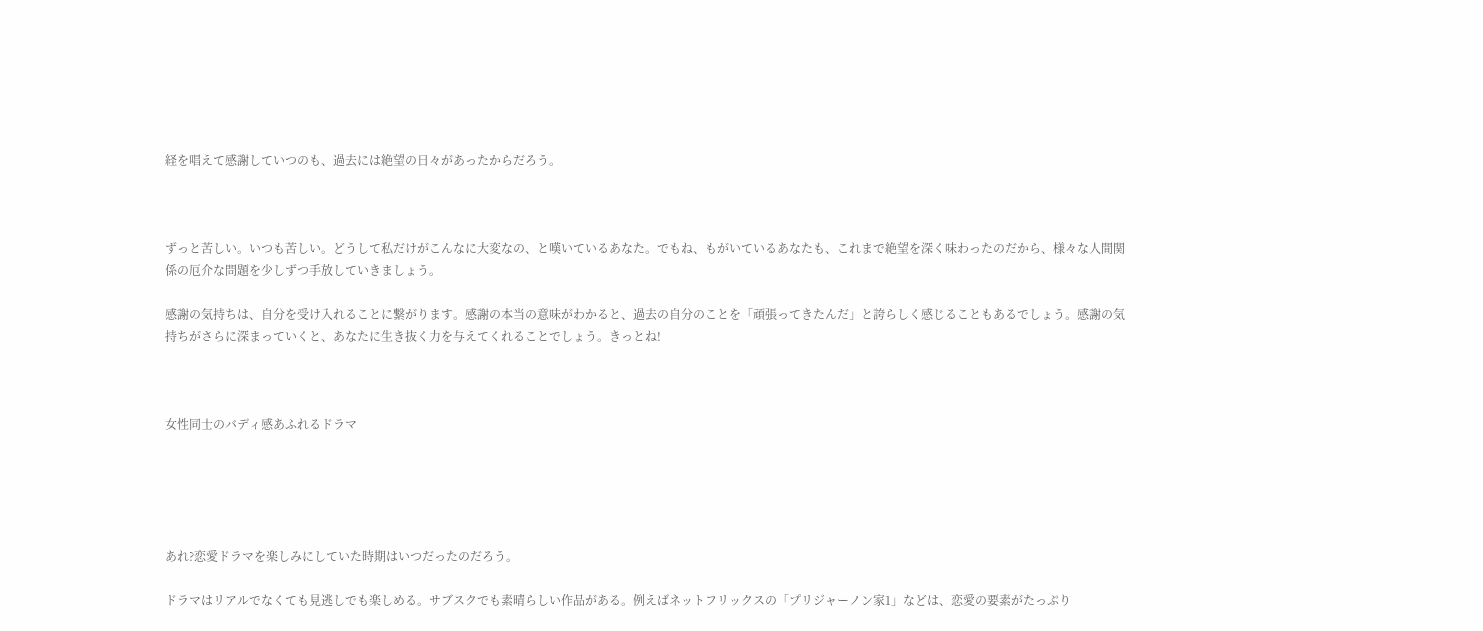経を唱えて感謝していつのも、過去には絶望の日々があったからだろう。



ずっと苦しい。いつも苦しい。どうして私だけがこんなに大変なの、と嘆いているあなた。でもね、もがいているあなたも、これまで絶望を深く味わったのだから、様々な人間関係の厄介な問題を少しずつ手放していきましょう。

感謝の気持ちは、自分を受け入れることに繋がります。感謝の本当の意味がわかると、過去の自分のことを「頑張ってきたんだ」と誇らしく感じることもあるでしょう。感謝の気持ちがさらに深まっていくと、あなたに生き抜く力を与えてくれることでしょう。きっとね!



女性同士のバディ感あふれるドラマ





あれ?恋愛ドラマを楽しみにしていた時期はいつだったのだろう。

ドラマはリアルでなくても見逃しでも楽しめる。サブスクでも素晴らしい作品がある。例えばネットフリックスの「プリジャーノン家1」などは、恋愛の要素がたっぷり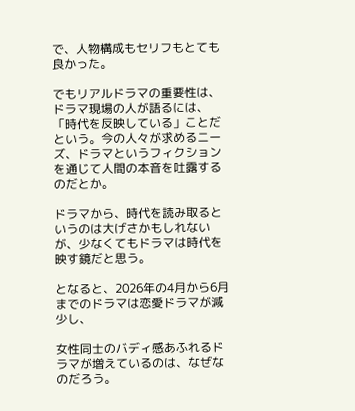で、人物構成もセリフもとても良かった。

でもリアルドラマの重要性は、ドラマ現場の人が語るには、「時代を反映している」ことだという。今の人々が求めるニーズ、ドラマというフィクションを通じて人間の本音を吐露するのだとか。

ドラマから、時代を読み取るというのは大げさかもしれないが、少なくてもドラマは時代を映す鏡だと思う。

となると、2026年の4月から6月までのドラマは恋愛ドラマが減少し、

女性同士のバディ感あふれるドラマが増えているのは、なぜなのだろう。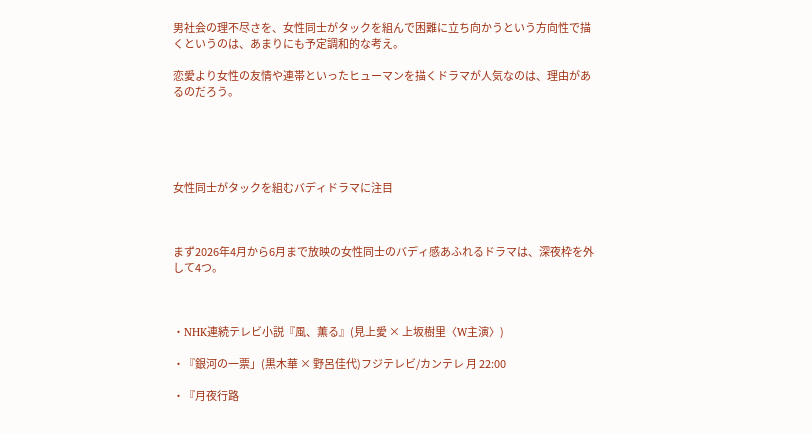男社会の理不尽さを、女性同士がタックを組んで困難に立ち向かうという方向性で描くというのは、あまりにも予定調和的な考え。

恋愛より女性の友情や連帯といったヒューマンを描くドラマが人気なのは、理由があるのだろう。





女性同士がタックを組むバディドラマに注目



まず2026年4月から6月まで放映の女性同士のバディ感あふれるドラマは、深夜枠を外して4つ。



・NHK連続テレビ小説『風、薫る』(見上愛 × 上坂樹里〈W主演〉)

・『銀河の一票」(黒木華 × 野呂佳代)フジテレビ/カンテレ 月 22:00

・『月夜行路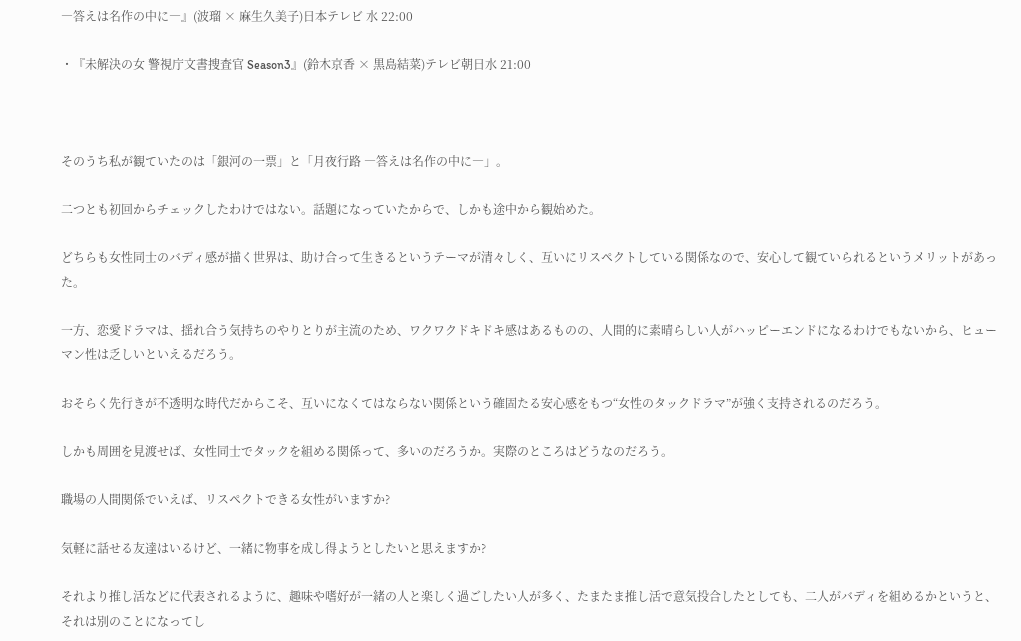―答えは名作の中に―』(波瑠 × 麻生久美子)日本テレビ 水 22:00

・『未解決の女 警視庁文書捜査官 Season3』(鈴木京香 × 黒島結菜)テレビ朝日水 21:00



そのうち私が観ていたのは「銀河の一票」と「月夜行路 ―答えは名作の中に―」。

二つとも初回からチェックしたわけではない。話題になっていたからで、しかも途中から観始めた。

どちらも女性同士のバディ感が描く世界は、助け合って生きるというテーマが清々しく、互いにリスペクトしている関係なので、安心して観ていられるというメリットがあった。

一方、恋愛ドラマは、揺れ合う気持ちのやりとりが主流のため、ワクワクドキドキ感はあるものの、人間的に素晴らしい人がハッピーエンドになるわけでもないから、ヒューマン性は乏しいといえるだろう。

おそらく先行きが不透明な時代だからこそ、互いになくてはならない関係という確固たる安心感をもつ“女性のタックドラマ”が強く支持されるのだろう。

しかも周囲を見渡せば、女性同士でタックを組める関係って、多いのだろうか。実際のところはどうなのだろう。

職場の人間関係でいえば、リスペクトできる女性がいますか?

気軽に話せる友達はいるけど、一緒に物事を成し得ようとしたいと思えますか?

それより推し活などに代表されるように、趣味や嗜好が一緒の人と楽しく過ごしたい人が多く、たまたま推し活で意気投合したとしても、二人がバディを組めるかというと、それは別のことになってし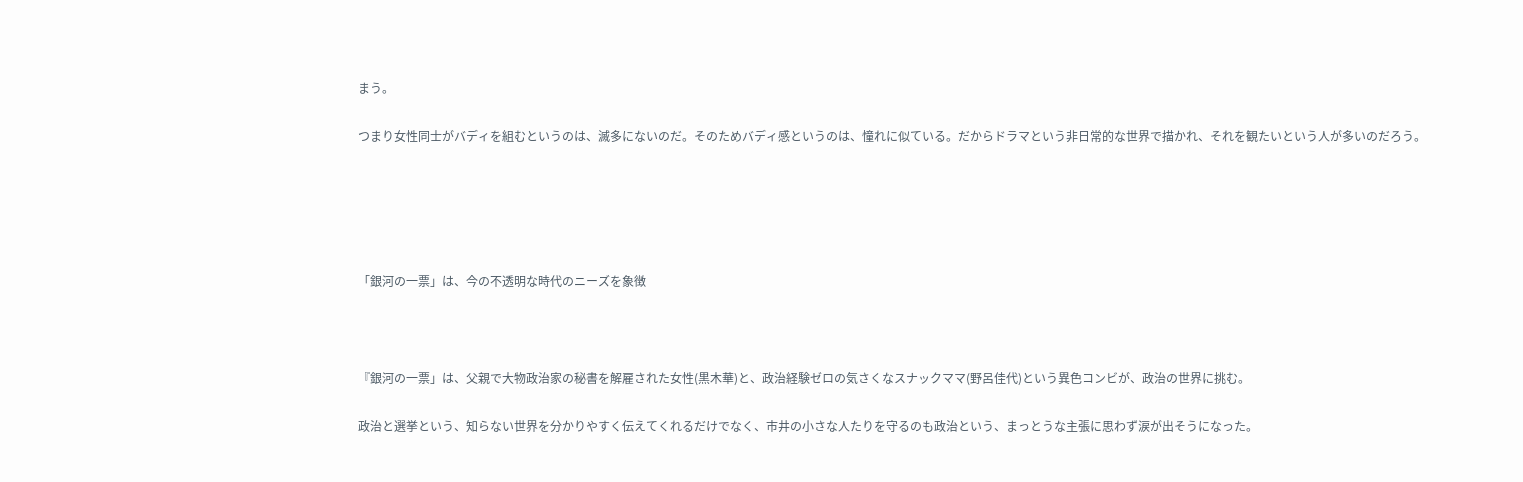まう。

つまり女性同士がバディを組むというのは、滅多にないのだ。そのためバディ感というのは、憧れに似ている。だからドラマという非日常的な世界で描かれ、それを観たいという人が多いのだろう。





「銀河の一票」は、今の不透明な時代のニーズを象徴



『銀河の一票」は、父親で大物政治家の秘書を解雇された女性(黒木華)と、政治経験ゼロの気さくなスナックママ(野呂佳代)という異色コンビが、政治の世界に挑む。

政治と選挙という、知らない世界を分かりやすく伝えてくれるだけでなく、市井の小さな人たりを守るのも政治という、まっとうな主張に思わず涙が出そうになった。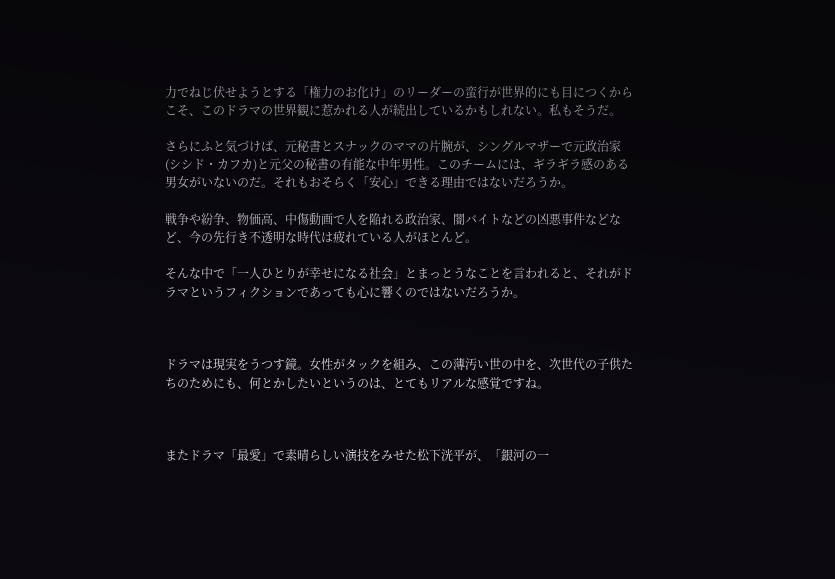力でねじ伏せようとする「権力のお化け」のリーダーの蛮行が世界的にも目につくからこそ、このドラマの世界観に惹かれる人が続出しているかもしれない。私もそうだ。

さらにふと気づけば、元秘書とスナックのママの片腕が、シングルマザーで元政治家(シシド・カフカ)と元父の秘書の有能な中年男性。このチームには、ギラギラ感のある男女がいないのだ。それもおそらく「安心」できる理由ではないだろうか。

戦争や紛争、物価高、中傷動画で人を陥れる政治家、闇バイトなどの凶悪事件などなど、今の先行き不透明な時代は疲れている人がほとんど。

そんな中で「一人ひとりが幸せになる社会」とまっとうなことを言われると、それがドラマというフィクションであっても心に響くのではないだろうか。



ドラマは現実をうつす鏡。女性がタックを組み、この薄汚い世の中を、次世代の子供たちのためにも、何とかしたいというのは、とてもリアルな感覚ですね。



またドラマ「最愛」で素晴らしい演技をみせた松下洸平が、「銀河の一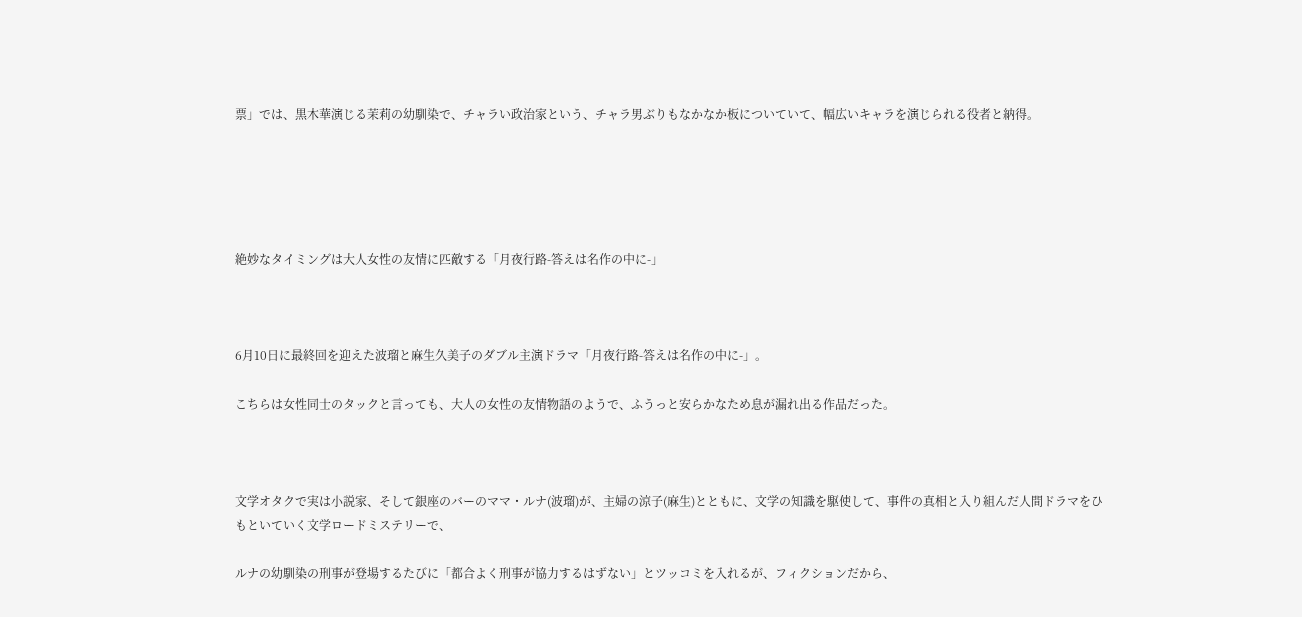票」では、黒木華演じる茉莉の幼馴染で、チャラい政治家という、チャラ男ぶりもなかなか板についていて、幅広いキャラを演じられる役者と納得。





絶妙なタイミングは大人女性の友情に匹敵する「月夜行路-答えは名作の中に-」



6月10日に最終回を迎えた波瑠と麻生久美子のダブル主演ドラマ「月夜行路-答えは名作の中に-」。

こちらは女性同士のタックと言っても、大人の女性の友情物語のようで、ふうっと安らかなため息が漏れ出る作品だった。



文学オタクで実は小説家、そして銀座のバーのママ・ルナ(波瑠)が、主婦の涼子(麻生)とともに、文学の知識を駆使して、事件の真相と入り組んだ人間ドラマをひもといていく文学ロードミステリーで、

ルナの幼馴染の刑事が登場するたびに「都合よく刑事が協力するはずない」とツッコミを入れるが、フィクションだから、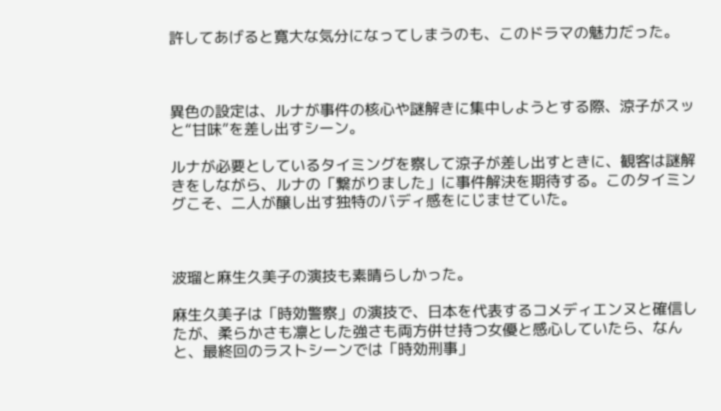許してあげると寛大な気分になってしまうのも、このドラマの魅力だった。



異色の設定は、ルナが事件の核心や謎解きに集中しようとする際、涼子がスッと“甘味”を差し出すシーン。

ルナが必要としているタイミングを察して涼子が差し出すときに、観客は謎解きをしながら、ルナの「繋がりました」に事件解決を期待する。このタイミングこそ、二人が醸し出す独特のバディ感をにじませていた。



波瑠と麻生久美子の演技も素晴らしかった。

麻生久美子は「時効警察」の演技で、日本を代表するコメディエンヌと確信したが、柔らかさも凛とした強さも両方併せ持つ女優と感心していたら、なんと、最終回のラストシーンでは「時効刑事」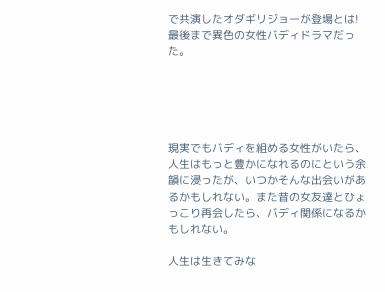で共演したオダギリジョーが登場とは!最後まで異色の女性バディドラマだった。





現実でもバディを組める女性がいたら、人生はもっと豊かになれるのにという余韻に浸ったが、いつかそんな出会いがあるかもしれない。また昔の女友達とひょっこり再会したら、バディ関係になるかもしれない。

人生は生きてみな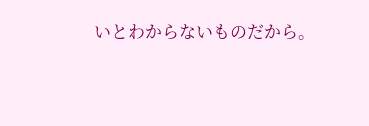いとわからないものだから。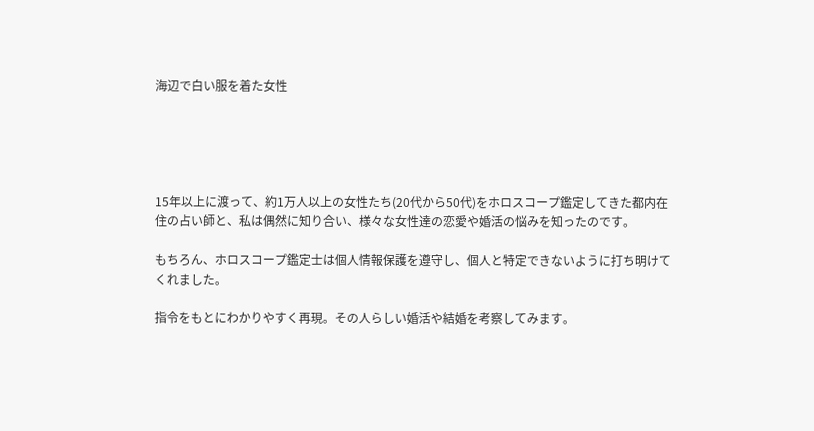海辺で白い服を着た女性





15年以上に渡って、約1万人以上の女性たち(20代から50代)をホロスコープ鑑定してきた都内在住の占い師と、私は偶然に知り合い、様々な女性達の恋愛や婚活の悩みを知ったのです。

もちろん、ホロスコープ鑑定士は個人情報保護を遵守し、個人と特定できないように打ち明けてくれました。

指令をもとにわかりやすく再現。その人らしい婚活や結婚を考察してみます。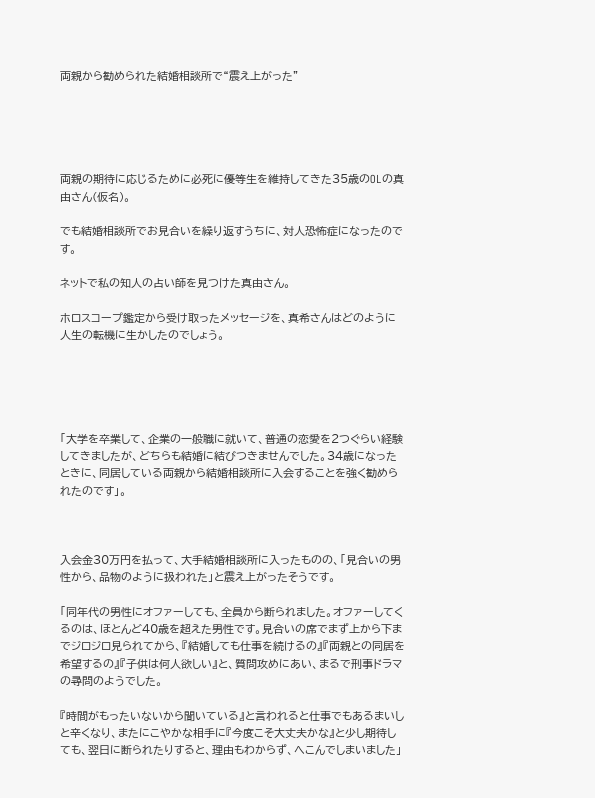両親から勧められた結婚相談所で“震え上がった”





両親の期待に応じるために必死に優等生を維持してきた35歳のOLの真由さん(仮名)。

でも結婚相談所でお見合いを繰り返すうちに、対人恐怖症になったのです。

ネットで私の知人の占い師を見つけた真由さん。

ホロスコープ鑑定から受け取ったメッセージを、真希さんはどのように人生の転機に生かしたのでしょう。





「大学を卒業して、企業の一般職に就いて、普通の恋愛を2つぐらい経験してきましたが、どちらも結婚に結びつきませんでした。34歳になったときに、同居している両親から結婚相談所に入会することを強く勧められたのです」。



入会金30万円を払って、大手結婚相談所に入ったものの、「見合いの男性から、品物のように扱われた」と震え上がったそうです。

「同年代の男性にオファーしても、全員から断られました。オファーしてくるのは、ほとんど40歳を超えた男性です。見合いの席でまず上から下までジロジロ見られてから、『結婚しても仕事を続けるの』『両親との同居を希望するの』『子供は何人欲しい』と、質問攻めにあい、まるで刑事ドラマの尋問のようでした。

『時間がもったいないから聞いている』と言われると仕事でもあるまいしと辛くなり、またにこやかな相手に『今度こそ大丈夫かな』と少し期待しても、翌日に断られたりすると、理由もわからず、へこんでしまいました」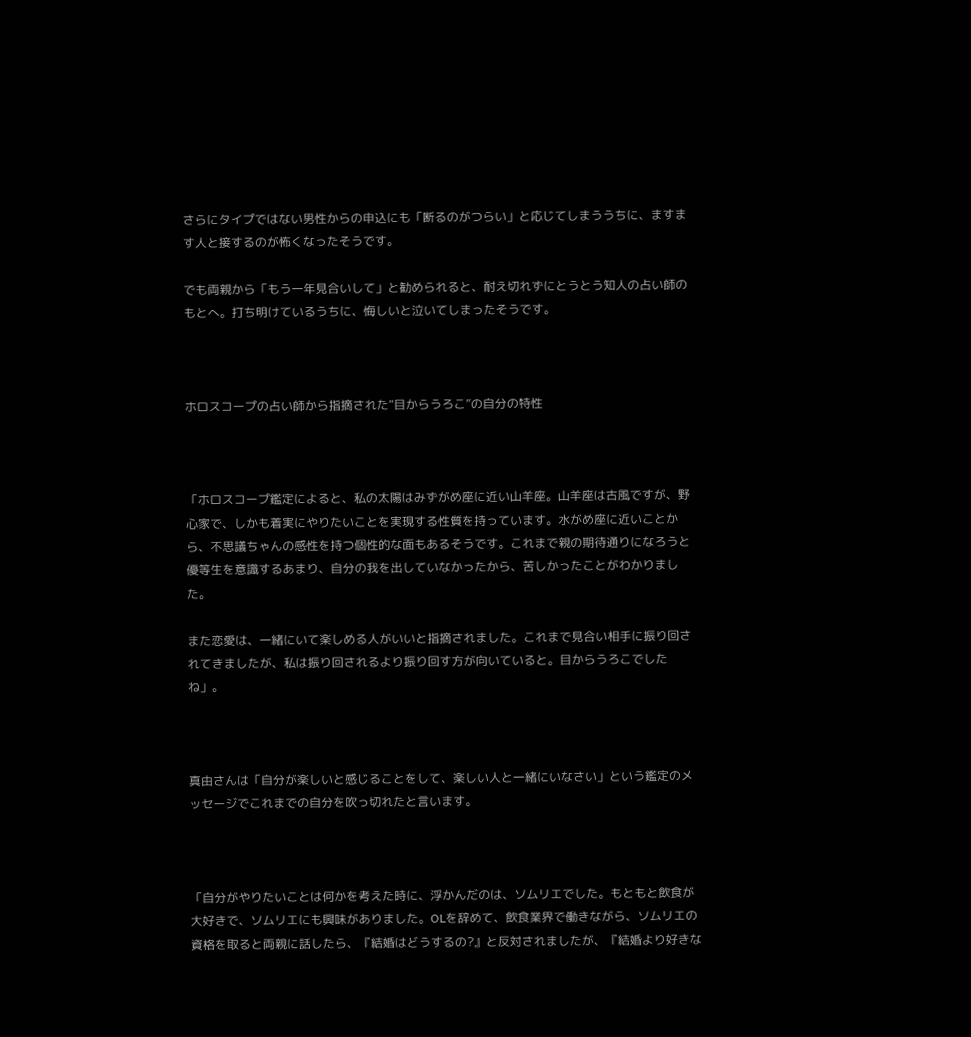さらにタイプではない男性からの申込にも「断るのがつらい」と応じてしまううちに、ますます人と接するのが怖くなったそうです。

でも両親から「もう一年見合いして」と勧められると、耐え切れずにとうとう知人の占い師のもとへ。打ち明けているうちに、悔しいと泣いてしまったそうです。



ホロスコープの占い師から指摘された“目からうろこ”の自分の特性



「ホロスコープ鑑定によると、私の太陽はみずがめ座に近い山羊座。山羊座は古風ですが、野心家で、しかも着実にやりたいことを実現する性質を持っています。水がめ座に近いことから、不思議ちゃんの感性を持つ個性的な面もあるそうです。これまで親の期待通りになろうと優等生を意識するあまり、自分の我を出していなかったから、苦しかったことがわかりました。

また恋愛は、一緒にいて楽しめる人がいいと指摘されました。これまで見合い相手に振り回されてきましたが、私は振り回されるより振り回す方が向いていると。目からうろこでしたね」。



真由さんは「自分が楽しいと感じることをして、楽しい人と一緒にいなさい」という鑑定のメッセージでこれまでの自分を吹っ切れたと言います。



「自分がやりたいことは何かを考えた時に、浮かんだのは、ソムリエでした。もともと飲食が大好きで、ソムリエにも興味がありました。OLを辞めて、飲食業界で働きながら、ソムリエの資格を取ると両親に話したら、『結婚はどうするの?』と反対されましたが、『結婚より好きな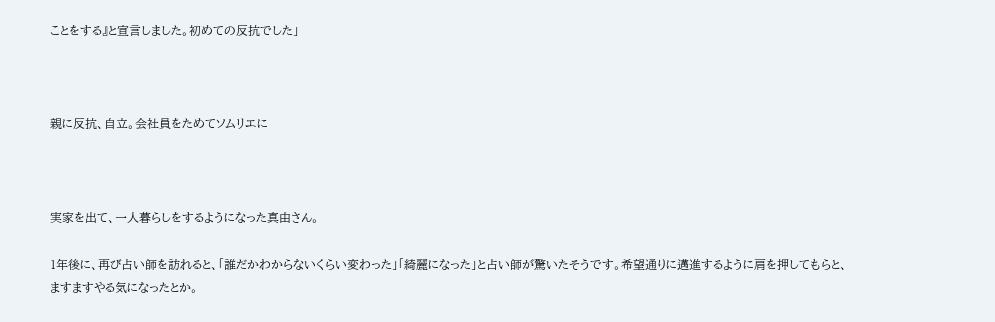ことをする』と宣言しました。初めての反抗でした」



親に反抗、自立。会社員をためてソムリエに



実家を出て、一人暮らしをするようになった真由さん。

1年後に、再び占い師を訪れると、「誰だかわからないくらい変わった」「綺麗になった」と占い師が驚いたそうです。希望通りに邁進するように肩を押してもらと、ますますやる気になったとか。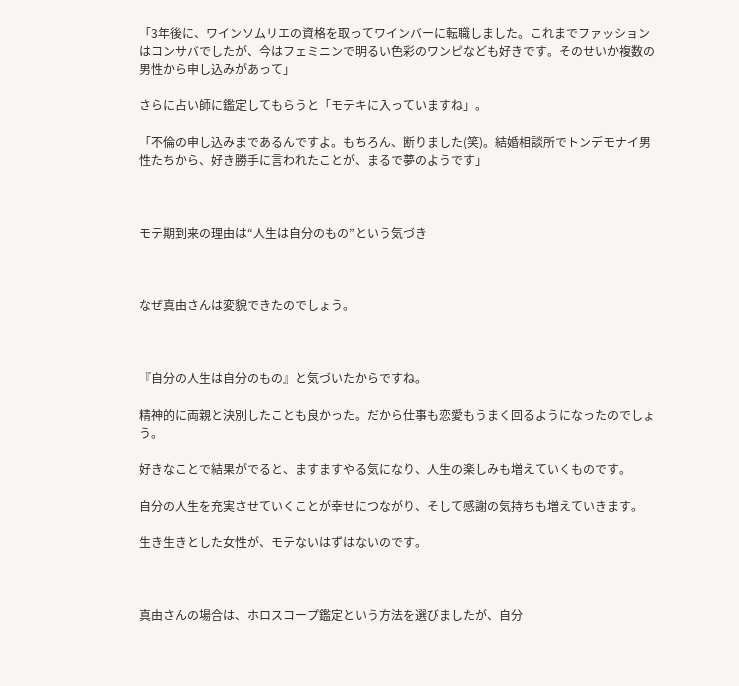「3年後に、ワインソムリエの資格を取ってワインバーに転職しました。これまでファッションはコンサバでしたが、今はフェミニンで明るい色彩のワンピなども好きです。そのせいか複数の男性から申し込みがあって」

さらに占い師に鑑定してもらうと「モテキに入っていますね」。

「不倫の申し込みまであるんですよ。もちろん、断りました(笑)。結婚相談所でトンデモナイ男性たちから、好き勝手に言われたことが、まるで夢のようです」



モテ期到来の理由は“人生は自分のもの”という気づき



なぜ真由さんは変貌できたのでしょう。



『自分の人生は自分のもの』と気づいたからですね。

精神的に両親と決別したことも良かった。だから仕事も恋愛もうまく回るようになったのでしょう。

好きなことで結果がでると、ますますやる気になり、人生の楽しみも増えていくものです。

自分の人生を充実させていくことが幸せにつながり、そして感謝の気持ちも増えていきます。

生き生きとした女性が、モテないはずはないのです。



真由さんの場合は、ホロスコープ鑑定という方法を選びましたが、自分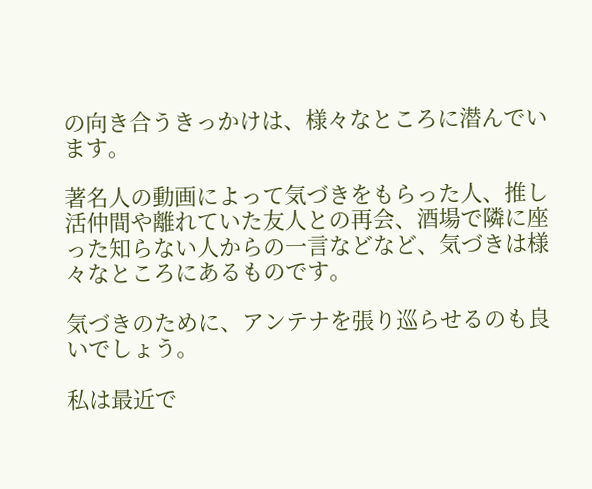の向き合うきっかけは、様々なところに潜んでいます。

著名人の動画によって気づきをもらった人、推し活仲間や離れていた友人との再会、酒場で隣に座った知らない人からの一言などなど、気づきは様々なところにあるものです。

気づきのために、アンテナを張り巡らせるのも良いでしょう。

私は最近で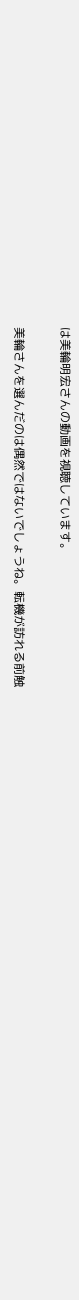は美輪明宏さんの動画を視聴しています。

美輪さんを選んだのは偶然ではないでしょうね。転機が訪れる前触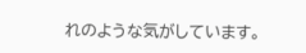れのような気がしています。